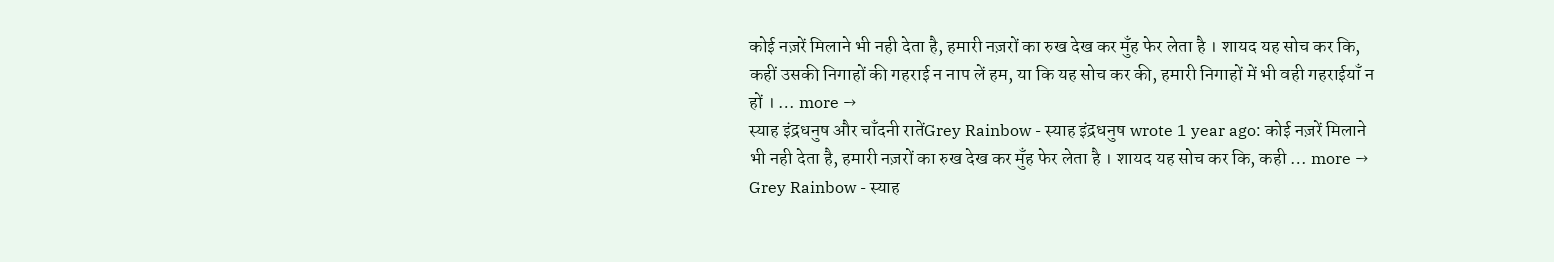कोई नज़रें मिलाने भी नही देता है, हमारी नज़रों का रुख देख कर मुँह फेर लेता है । शायद यह सोच कर कि, कहीं उसकी निगाहों की गहराई न नाप लें हम, या कि यह सोच कर की, हमारी निगाहों में भी वही गहराईयाँ न हों । … more →
स्याह इंद्रधनुष और चाँदनी रातेंGrey Rainbow - स्याह इंद्रधनुष wrote 1 year ago: कोई नज़रें मिलाने भी नही देता है, हमारी नज़रों का रुख देख कर मुँह फेर लेता है । शायद यह सोच कर कि, कही … more →
Grey Rainbow - स्याह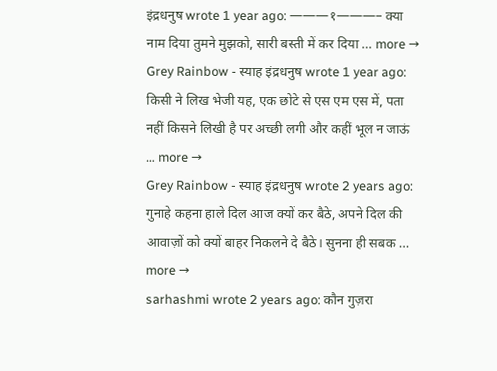इंद्रधनुष wrote 1 year ago: ———१———– क्या नाम दिया तुमने मुझको, सारी बस्ती में कर दिया … more →
Grey Rainbow - स्याह इंद्रधनुष wrote 1 year ago: किसी ने लिख भेजी यह, एक छोटे से एस एम एस में, पता नहीं किसने लिखी है पर अच्छी लगी और कहीं भूल न जाऊं … more →
Grey Rainbow - स्याह इंद्रधनुष wrote 2 years ago: गुनाहे कहना हाले दिल आज क्यों कर बैठे, अपने दिल की आवाज़ों को क्यों बाहर निकलने दे बैठे। सुनना ही सबक … more →
sarhashmi wrote 2 years ago: कौन गुज़रा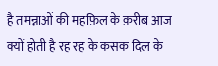है तमन्नाओं की महफ़िल के क़रीब आज क्यों होती है रह रह के कसक दिल के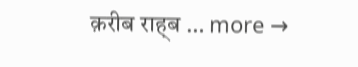क़रीब राह्ब … more →